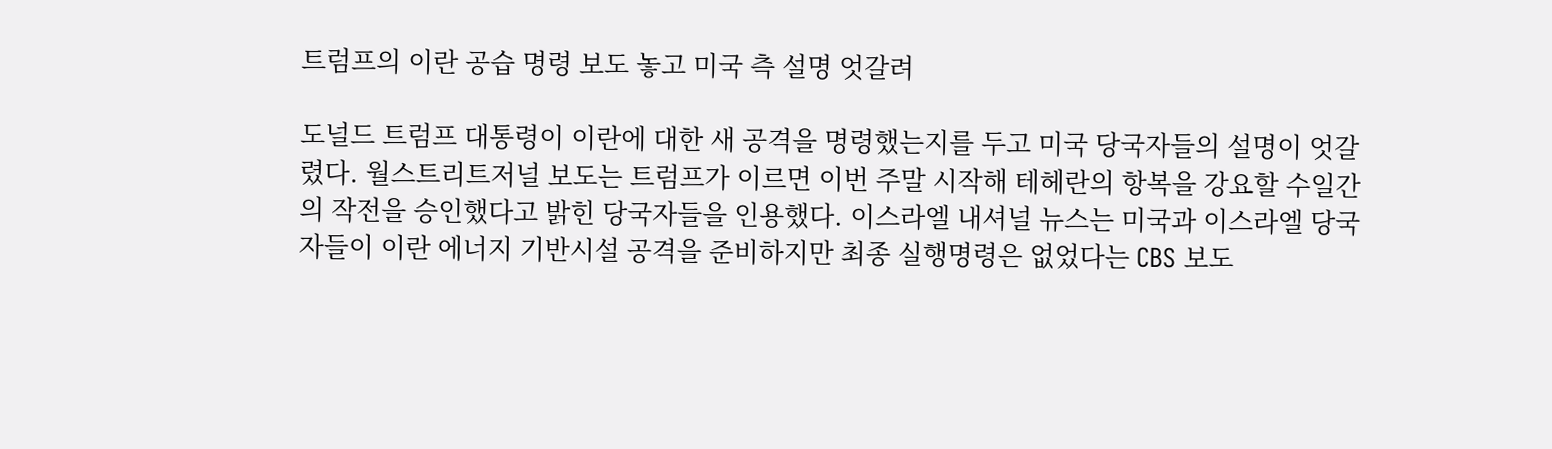트럼프의 이란 공습 명령 보도 놓고 미국 측 설명 엇갈려

도널드 트럼프 대통령이 이란에 대한 새 공격을 명령했는지를 두고 미국 당국자들의 설명이 엇갈렸다. 월스트리트저널 보도는 트럼프가 이르면 이번 주말 시작해 테헤란의 항복을 강요할 수일간의 작전을 승인했다고 밝힌 당국자들을 인용했다. 이스라엘 내셔널 뉴스는 미국과 이스라엘 당국자들이 이란 에너지 기반시설 공격을 준비하지만 최종 실행명령은 없었다는 CBS 보도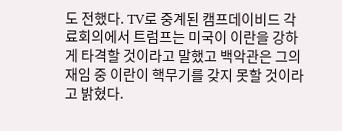도 전했다. TV로 중계된 캠프데이비드 각료회의에서 트럼프는 미국이 이란을 강하게 타격할 것이라고 말했고 백악관은 그의 재임 중 이란이 핵무기를 갖지 못할 것이라고 밝혔다.